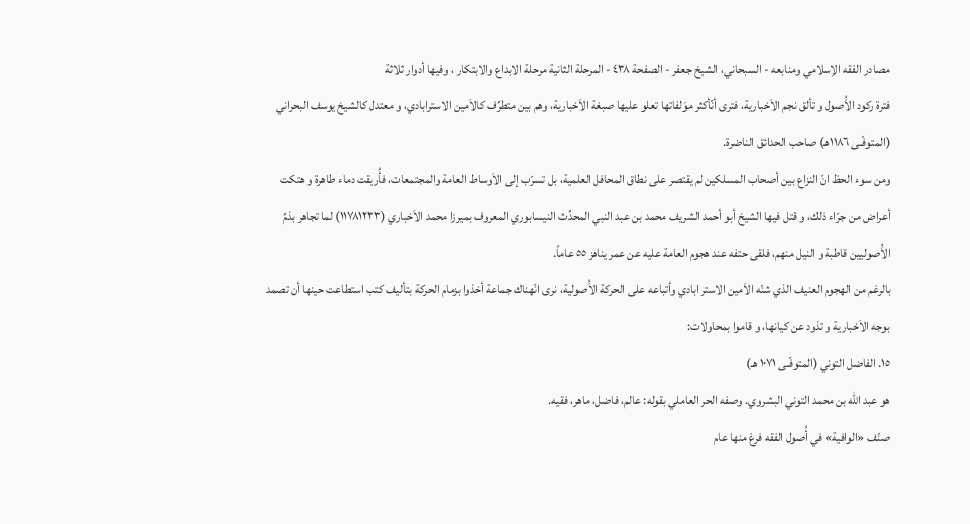مصادر الفقه الاِسلامي ومنابعه - السبحاني، الشيخ جعفر - الصفحة ٤٣٨ - المرحلة الثانية مرحلة الابداع والابتكار ، وفيها أدوار ثلاثة
فترة ركود الاَُصول و تألق نجم الاَخبارية، فترى أنّأكثر موَلفاتها تعلو عليها صبغة الاَخبارية، وهم بين متطرِّف كالاَمين الاسترابادي، و معتدل كالشيخ يوسف البحراني (المتوفّـى ١١٨٦هـ) صاحب الحدائق الناضرة.
ومن سوء الحظ انّ النزاع بين أصحاب المسلكين لم يقتصر على نطاق المحافل العلمية، بل تسرّب إلى الاَوساط العامة والمجتمعات، فأُريقت دماء طاهرة و هتكت أعراض من جرّاء ذلك، و قتل فيها الشيخ أبو أحمد الشريف محمد بن عبد النبي المحدِّث النيسابوري المعروف بميرزا محمد الاَخباري (١١٧٨١٢٣٣) لما تجاهر بذمِّ الاَُصوليين قاطبة و النيل منهم، فلقى حتفه عند هجوم العامة عليه عن عمر يناهز ٥٥ عاماً.
بالرغم من الهجوم العنيف الذي شنّه الاَمين الاستر ابادي وأتباعه على الحركة الاَُصولية، نرى انّهناك جماعة أخذوا بزمام الحركة بتأليف كتب استطاعت حينها أن تصمد بوجه الاَخبارية و تذود عن كيانها، و قاموا بمحاولات:
١٥. الفاضل التوني (المتوفّـى ١٠٧١ هـ)
هو عبد اللّه بن محمد التوني البشروي. وصفه الحر العاملي بقوله: عالم، فاضل، ماهر، فقيه.
صنّف «الوافية» في أُصول الفقه فرغ منها عام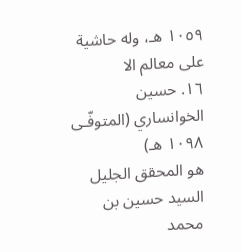١٠٥٩ هـ، وله حاشية على معالم الا
١٦. حسين الخوانساري (المتوفّـى ١٠٩٨ هـ)
هو المحقق الجليل السيد حسين بن محمد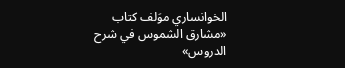الخوانساري موَلف كتاب
«مشارق الشموس في شرح الدروس»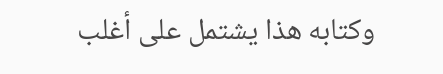وكتابه هذا يشتمل على أغلب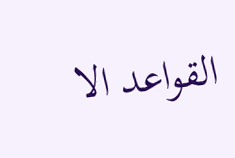القواعد الا